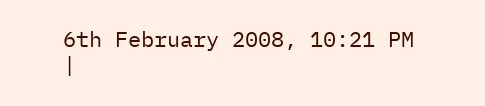6th February 2008, 10:21 PM
|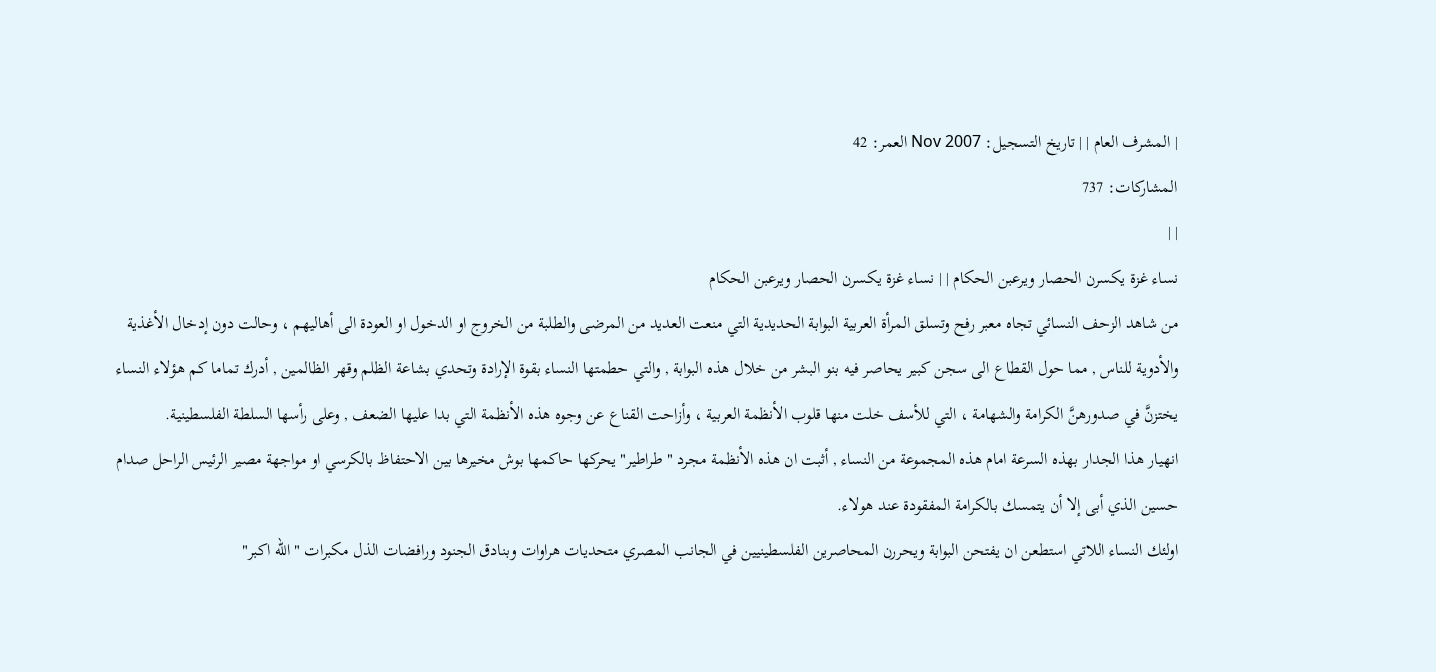| المشرف العام | | تاريخ التسجيل: Nov 2007 العمر: 42
المشاركات: 737
| |
نساء غزة يكسرن الحصار ويرعبن الحكام | | نساء غزة يكسرن الحصار ويرعبن الحكام
من شاهد الزحف النسائي تجاه معبر رفح وتسلق المرأة العربية البوابة الحديدية التي منعت العديد من المرضى والطلبة من الخروج او الدخول او العودة الى أهاليهم ، وحالت دون إدخال الأغذية والأدوية للناس , مما حول القطاع الى سجن كبير يحاصر فيه بنو البشر من خلال هذه البوابة , والتي حطمتها النساء بقوة الإرادة وتحدي بشاعة الظلم وقهر الظالمين , أدرك تماما كم هؤلاء النساء يختزنَّ في صدورهنَّ الكرامة والشهامة ، التي للأسف خلت منها قلوب الأنظمة العربية ، وأزاحت القناع عن وجوه هذه الأنظمة التي بدا عليها الضعف , وعلى رأسها السلطة الفلسطينية.
انهيار هذا الجدار بهذه السرعة امام هذه المجموعة من النساء , أثبت ان هذه الأنظمة مجرد " طراطير" يحركها حاكمها بوش مخيرها بين الاحتفاظ بالكرسي او مواجهة مصير الرئيس الراحل صدام حسين الذي أبى إلا أن يتمسك بالكرامة المفقودة عند هولاء.
اولئك النساء اللاتي استطعن ان يفتحن البوابة ويحررن المحاصرين الفلسطينيين في الجانب المصري متحديات هراوات وبنادق الجنود ورافضات الذل مكبرات " الله اكبر"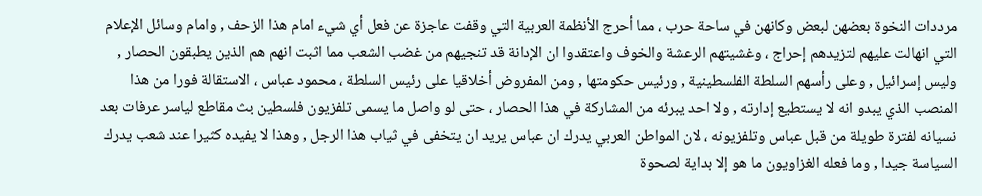مرددات النخوة بعضهن لبعض وكانهن في ساحة حرب ، مما أحرج الأنظمة العربية التي وقفت عاجزة عن فعل أي شيء امام هذا الزحف , وامام وسائل الإعلام التي انهالت عليهم لتزيدهم إحراج ، وغشيتهم الرعشة والخوف واعتقدوا ان الإدانة قد تنجيهم من غضب الشعب مما اثبت انهم هم الذين يطبقون الحصار , وليس إسرائيل , وعلى رأسهم السلطة الفلسطينية , ورئيس حكومتها , ومن المفروض أخلاقيا على رئيس السلطة ، محمود عباس ، الاستقالة فورا من هذا المنصب الذي يبدو انه لا يستطيع إدارته , ولا احد يبرئه من المشاركة في هذا الحصار ، حتى لو واصل ما يسمى تلفزيون فلسطين بث مقاطع لياسر عرفات بعد نسيانه لفترة طويلة من قبل عباس وتلفزيونه ، لان المواطن العربي يدرك ان عباس يريد ان يتخفى في ثياب هذا الرجل , وهذا لا يفيده كثيرا عند شعب يدرك السياسة جيدا , وما فعله الغزاويون ما هو إلا بداية لصحوة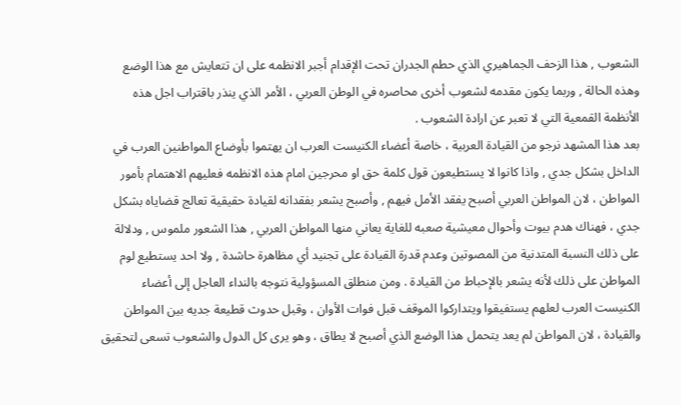الشعوب , هذا الزحف الجماهيري الذي حطم الجدران تحت الإقدام أجبر الانظمه على ان تتعايش مع هذا الوضع وهذه الحالة , وربما يكون مقدمه لشعوب أخرى محاصره في الوطن العربي ، الأمر الذي ينذر باقتراب اجل هذه الأنظمة القمعية التي لا تعبر عن ارادة الشعوب .
بعد هذا المشهد نرجو من القيادة العربية ، خاصة أعضاء الكنيست العرب ان يهتموا بأوضاع المواطنين العرب في الداخل بشكل جدي , واذا كانوا لا يستطيعون قول كلمة حق او محرجين امام هذه الانظمه فعليهم الاهتمام بأمور المواطن ، لان المواطن العربي أصبح يفقد الأمل فيهم , وأصبح يشعر بفقدانه لقيادة حقيقية تعالج قضاياه بشكل جدي ، فهناك هدم بيوت وأحوال معيشية صعبه للغاية يعاني منها المواطن العربي , هذا الشعور ملموس , ودلالة على ذلك النسبة المتدنية من المصوتين وعدم قدرة القيادة على تجنيد أي مظاهرة حاشدة , ولا احد يستطيع لوم المواطن على ذلك لأنه يشعر بالإحباط من القيادة . ومن منطلق المسؤولية نتوجه بالنداء العاجل إلى أعضاء الكنيست العرب لعلهم يستفيقوا ويتداركوا الموقف قبل فوات الأوان ، وقبل حدوث قطيعة جديه بين المواطن والقيادة ، لان المواطن لم يعد يتحمل هذا الوضع الذي أصبح لا يطاق ، وهو يرى كل الدول والشعوب تسعى لتحقيق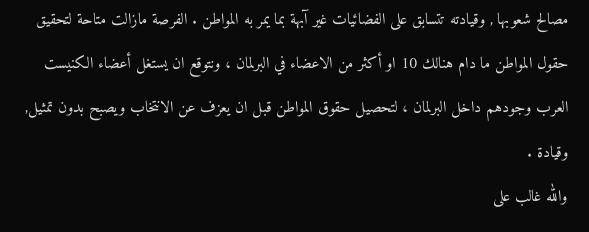مصالح شعوبها , وقيادته تتسابق على الفضائيات غير آبهة بما يمر به المواطن . الفرصة مازالت متاحة لتحقيق حقول المواطن ما دام هنالك 10 او أكثر من الاعضاء في البرلمان ، ونتوقع ان يستغل أعضاء الكنيست العرب وجودهم داخل البرلمان ، لتحصيل حقوق المواطن قبل ان يعزف عن الانتخاب ويصبح بدون تمثيل, وقيادة .
والله غالب على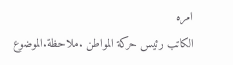امره
الكاتب رئيس حركة المواطن .ملاحظة.الموضوع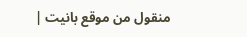منقول من موقع بانيت |